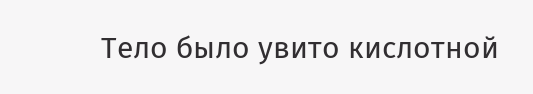Тело было увито кислотной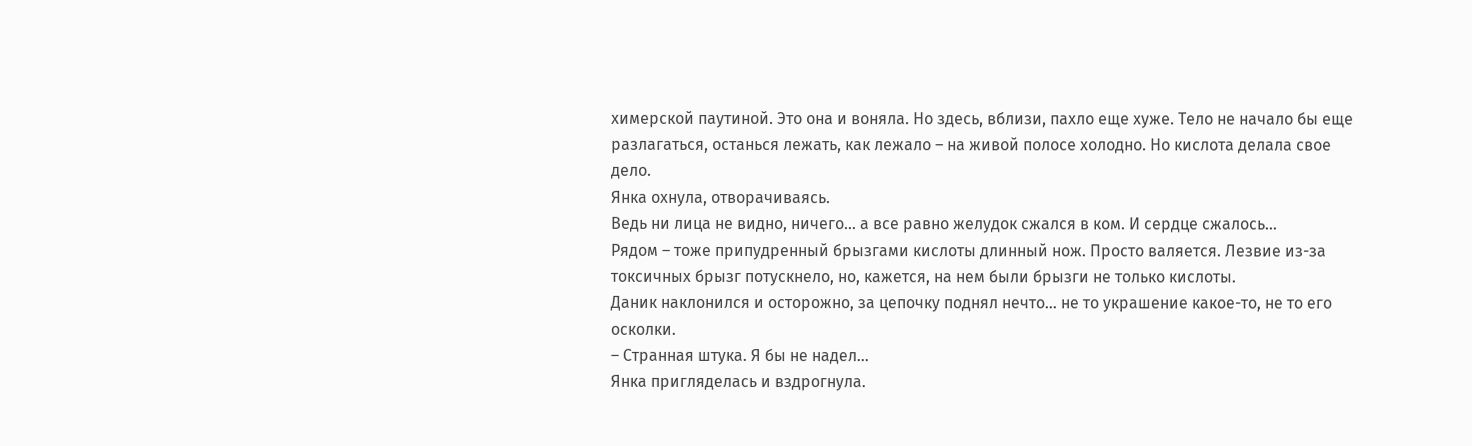химерской паутиной. Это она и воняла. Но здесь, вблизи, пахло еще хуже. Тело не начало бы еще разлагаться, останься лежать, как лежало – на живой полосе холодно. Но кислота делала свое дело.
Янка охнула, отворачиваясь.
Ведь ни лица не видно, ничего… а все равно желудок сжался в ком. И сердце сжалось…
Рядом – тоже припудренный брызгами кислоты длинный нож. Просто валяется. Лезвие из-за токсичных брызг потускнело, но, кажется, на нем были брызги не только кислоты.
Даник наклонился и осторожно, за цепочку поднял нечто… не то украшение какое-то, не то его осколки.
– Странная штука. Я бы не надел…
Янка пригляделась и вздрогнула.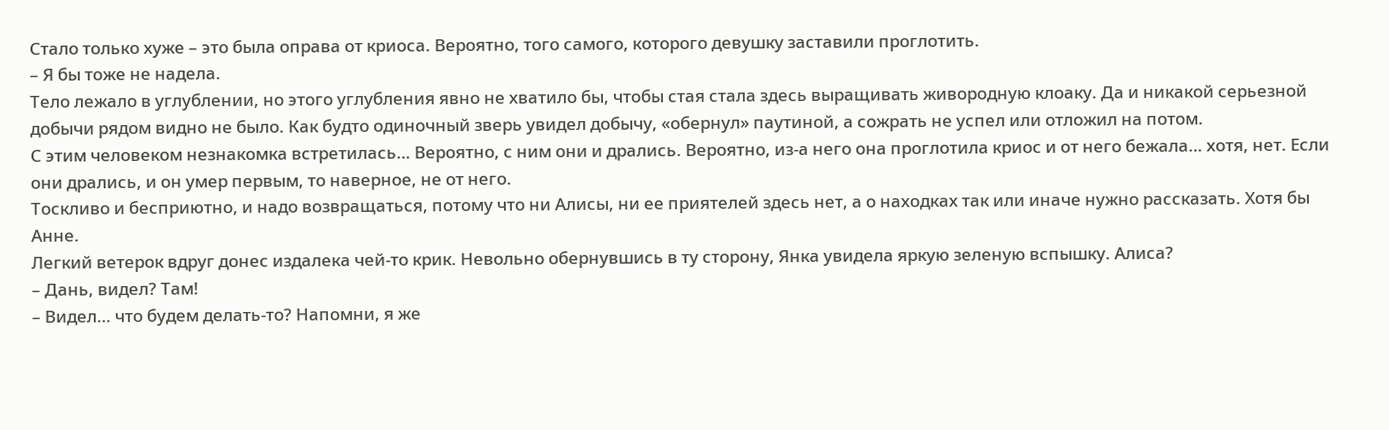Стало только хуже – это была оправа от криоса. Вероятно, того самого, которого девушку заставили проглотить.
– Я бы тоже не надела.
Тело лежало в углублении, но этого углубления явно не хватило бы, чтобы стая стала здесь выращивать живородную клоаку. Да и никакой серьезной добычи рядом видно не было. Как будто одиночный зверь увидел добычу, «обернул» паутиной, а сожрать не успел или отложил на потом.
С этим человеком незнакомка встретилась… Вероятно, с ним они и дрались. Вероятно, из-а него она проглотила криос и от него бежала… хотя, нет. Если они дрались, и он умер первым, то наверное, не от него.
Тоскливо и бесприютно, и надо возвращаться, потому что ни Алисы, ни ее приятелей здесь нет, а о находках так или иначе нужно рассказать. Хотя бы Анне.
Легкий ветерок вдруг донес издалека чей-то крик. Невольно обернувшись в ту сторону, Янка увидела яркую зеленую вспышку. Алиса?
– Дань, видел? Там!
– Видел… что будем делать-то? Напомни, я же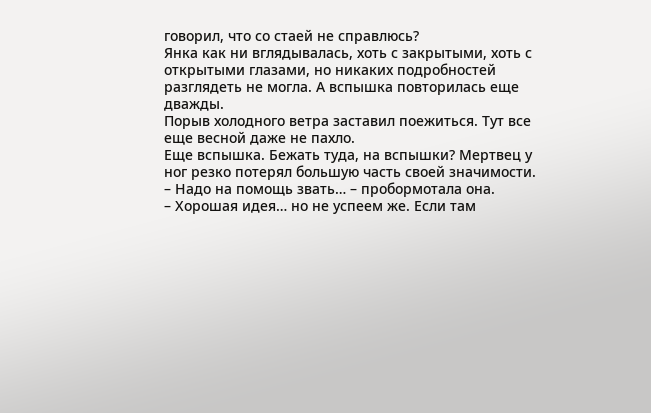говорил, что со стаей не справлюсь?
Янка как ни вглядывалась, хоть с закрытыми, хоть с открытыми глазами, но никаких подробностей разглядеть не могла. А вспышка повторилась еще дважды.
Порыв холодного ветра заставил поежиться. Тут все еще весной даже не пахло.
Еще вспышка. Бежать туда, на вспышки? Мертвец у ног резко потерял большую часть своей значимости.
– Надо на помощь звать… – пробормотала она.
– Хорошая идея… но не успеем же. Если там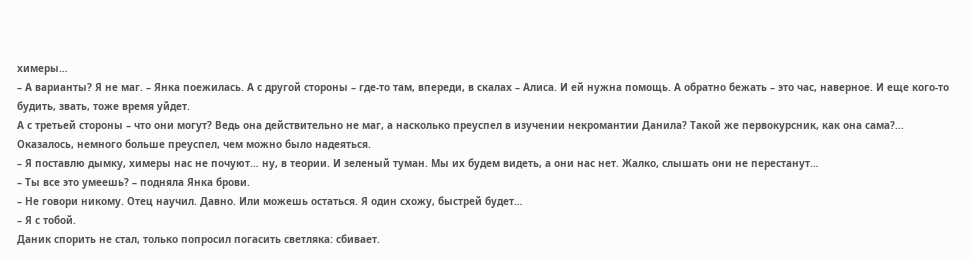химеры…
– А варианты? Я не маг. – Янка поежилась. А с другой стороны – где-то там, впереди, в скалах – Алиса. И ей нужна помощь. А обратно бежать – это час, наверное. И еще кого-то будить, звать, тоже время уйдет.
А с третьей стороны – что они могут? Ведь она действительно не маг, а насколько преуспел в изучении некромантии Данила? Такой же первокурсник, как она сама?...
Оказалось, немного больше преуспел, чем можно было надеяться.
– Я поставлю дымку, химеры нас не почуют… ну, в теории. И зеленый туман. Мы их будем видеть, а они нас нет. Жалко, слышать они не перестанут…
– Ты все это умеешь? – подняла Янка брови.
– Не говори никому. Отец научил. Давно. Или можешь остаться. Я один схожу, быстрей будет…
– Я с тобой.
Даник спорить не стал, только попросил погасить светляка: сбивает.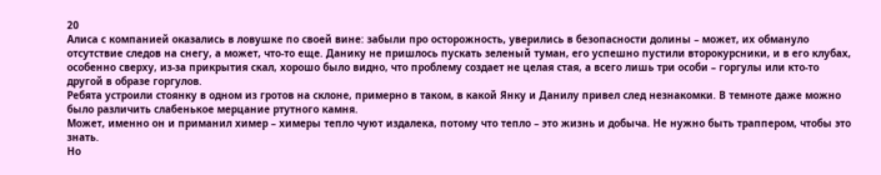20
Алиса с компанией оказались в ловушке по своей вине: забыли про осторожность, уверились в безопасности долины – может, их обмануло отсутствие следов на снегу, а может, что-то еще. Данику не пришлось пускать зеленый туман, его успешно пустили второкурсники, и в его клубах, особенно сверху, из-за прикрытия скал, хорошо было видно, что проблему создает не целая стая, а всего лишь три особи – горгулы или кто-то другой в образе горгулов.
Ребята устроили стоянку в одном из гротов на склоне, примерно в таком, в какой Янку и Данилу привел след незнакомки. В темноте даже можно было различить слабенькое мерцание ртутного камня.
Может, именно он и приманил химер – химеры тепло чуют издалека, потому что тепло – это жизнь и добыча. Не нужно быть траппером, чтобы это знать.
Но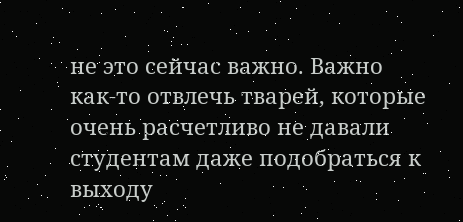не это сейчас важно. Важно как-то отвлечь тварей, которые очень расчетливо не давали студентам даже подобраться к выходу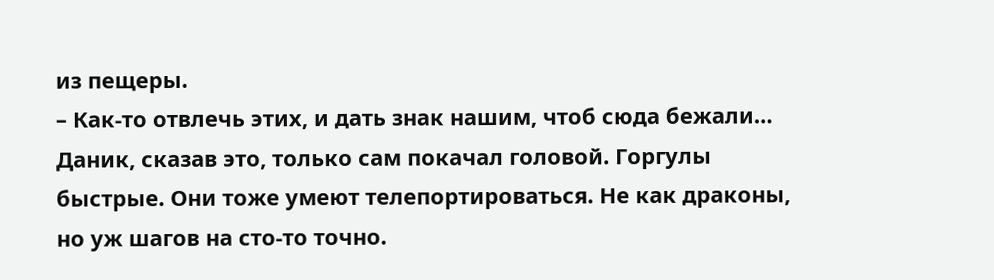из пещеры.
– Как-то отвлечь этих, и дать знак нашим, чтоб сюда бежали…
Даник, сказав это, только сам покачал головой. Горгулы быстрые. Они тоже умеют телепортироваться. Не как драконы, но уж шагов на сто-то точно.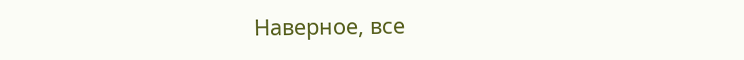Наверное, все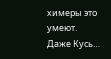химеры это умеют. Даже Кусь…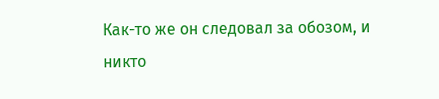Как-то же он следовал за обозом, и никто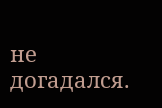не догадался.